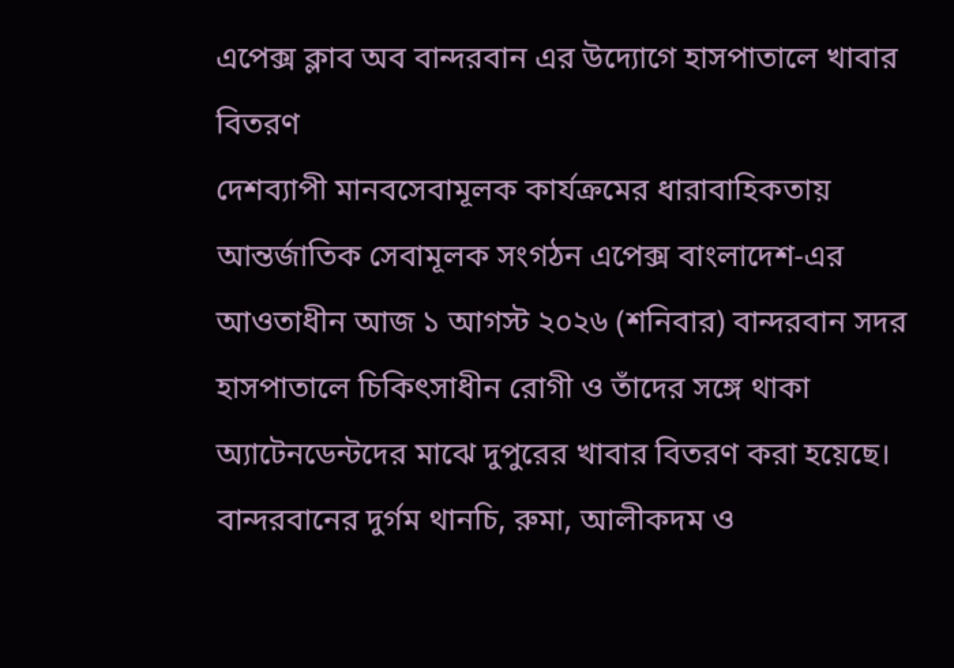এপেক্স ক্লাব অব বান্দরবান এর উদ্যোগে হাসপাতালে খাবার বিতরণ
দেশব্যাপী মানবসেবামূলক কার্যক্রমের ধারাবাহিকতায় আন্তর্জাতিক সেবামূলক সংগঠন এপেক্স বাংলাদেশ-এর আওতাধীন আজ ১ আগস্ট ২০২৬ (শনিবার) বান্দরবান সদর হাসপাতালে চিকিৎসাধীন রোগী ও তাঁদের সঙ্গে থাকা অ্যাটেনডেন্টদের মাঝে দুপুরের খাবার বিতরণ করা হয়েছে।
বান্দরবানের দুর্গম থানচি, রুমা, আলীকদম ও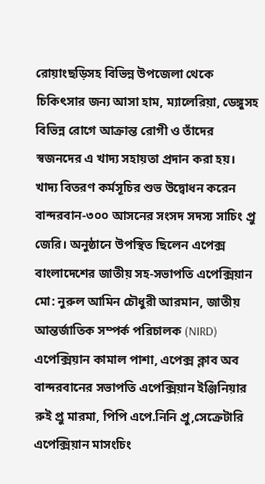রোয়াংছড়িসহ বিভিন্ন উপজেলা থেকে চিকিৎসার জন্য আসা হাম, ম্যালেরিয়া, ডেঙ্গুসহ বিভিন্ন রোগে আক্রান্ত রোগী ও তাঁদের স্বজনদের এ খাদ্য সহায়তা প্রদান করা হয়।
খাদ্য বিতরণ কর্মসূচির শুভ উদ্বোধন করেন বান্দরবান-৩০০ আসনের সংসদ সদস্য সাচিং প্রু জেরি। অনুষ্ঠানে উপস্থিত ছিলেন এপেক্স বাংলাদেশের জাতীয় সহ-সভাপতি এপেক্সিয়ান মো: নুরুল আমিন চৌধুরী আরমান, জাতীয় আন্তর্জাতিক সম্পর্ক পরিচালক (NIRD) এপেক্সিয়ান কামাল পাশা, এপেক্স ক্লাব অব বান্দরবানের সভাপতি এপেক্সিয়ান ইঞ্জিনিয়ার রুই প্রু মারমা, পিপি এপে.নিনি প্রু,সেক্রেটারি এপেক্সিয়ান মাসংচিং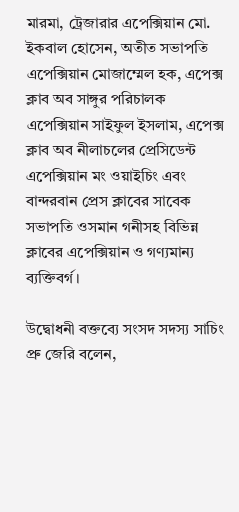মারমা, ট্রেজারার এপেক্সিয়ান মো. ইকবাল হোসেন, অতীত সভাপতি এপেক্সিয়ান মোজাম্মেল হক, এপেক্স ক্লাব অব সাঙ্গুর পরিচালক এপেক্সিয়ান সাইফুল ইসলাম, এপেক্স ক্লাব অব নীলাচলের প্রেসিডেন্ট এপেক্সিয়ান মং ওয়াইচিং এবং বান্দরবান প্রেস ক্লাবের সাবেক সভাপতি ওসমান গনীসহ বিভিন্ন ক্লাবের এপেক্সিয়ান ও গণ্যমান্য ব্যক্তিবর্গ।

উদ্বোধনী বক্তব্যে সংসদ সদস্য সাচিং প্রু জেরি বলেন,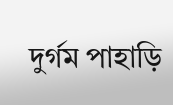দুর্গম পাহাড়ি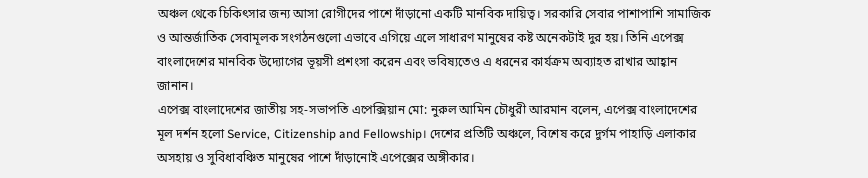অঞ্চল থেকে চিকিৎসার জন্য আসা রোগীদের পাশে দাঁড়ানো একটি মানবিক দায়িত্ব। সরকারি সেবার পাশাপাশি সামাজিক ও আন্তর্জাতিক সেবামূলক সংগঠনগুলো এভাবে এগিয়ে এলে সাধারণ মানুষের কষ্ট অনেকটাই দুর হয়। তিনি এপেক্স বাংলাদেশের মানবিক উদ্যোগের ভূয়সী প্রশংসা করেন এবং ভবিষ্যতেও এ ধরনের কার্যক্রম অব্যাহত রাখার আহ্বান জানান।
এপেক্স বাংলাদেশের জাতীয় সহ-সভাপতি এপেক্সিয়ান মো: নুরুল আমিন চৌধুরী আরমান বলেন, এপেক্স বাংলাদেশের মূল দর্শন হলো Service, Citizenship and Fellowship। দেশের প্রতিটি অঞ্চলে, বিশেষ করে দুর্গম পাহাড়ি এলাকার অসহায় ও সুবিধাবঞ্চিত মানুষের পাশে দাঁড়ানোই এপেক্সের অঙ্গীকার।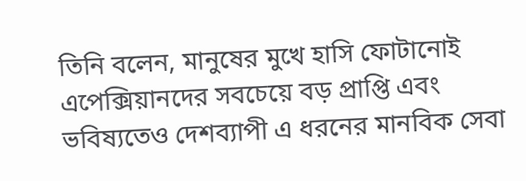তিনি বলেন, মানুষের মুখে হাসি ফোটানোই এপেক্সিয়ানদের সবচেয়ে বড় প্রাপ্তি এবং ভবিষ্যতেও দেশব্যাপী এ ধরনের মানবিক সেবা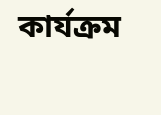কার্যক্রম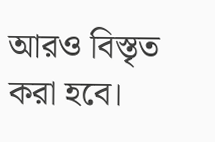আরও বিস্তৃত করা হবে।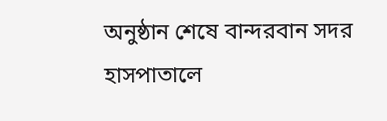অনুষ্ঠান শেষে বান্দরবান সদর হাসপাতালে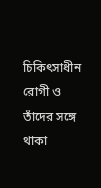চিকিৎসাধীন রোগী ও তাঁদের সঙ্গে থাকা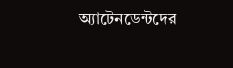অ্যাটেনডেন্টদের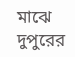মাঝে দুপুরের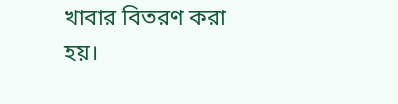খাবার বিতরণ করা হয়।